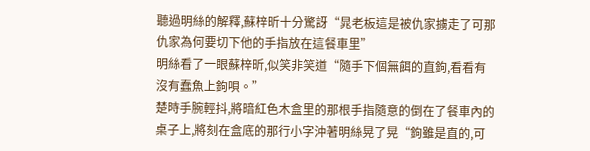聽過明絲的解釋,蘇梓昕十分驚訝“晁老板這是被仇家擄走了可那仇家為何要切下他的手指放在這餐車里”
明絲看了一眼蘇梓昕,似笑非笑道“隨手下個無餌的直鉤,看看有沒有蠢魚上鉤唄。”
楚時手腕輕抖,將暗紅色木盒里的那根手指隨意的倒在了餐車內的桌子上,將刻在盒底的那行小字沖著明絲晃了晃“鉤雖是直的,可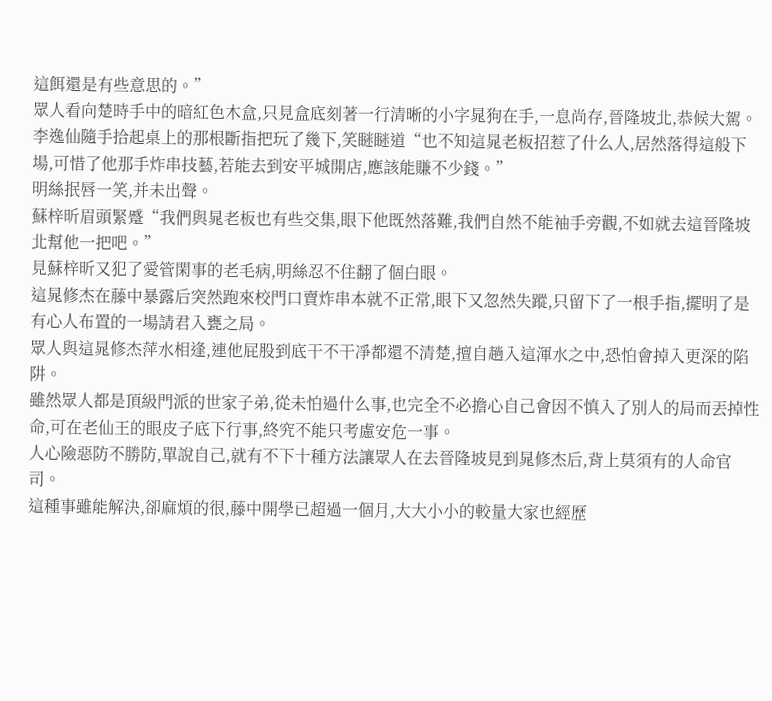這餌還是有些意思的。”
眾人看向楚時手中的暗紅色木盒,只見盒底刻著一行清晰的小字晁狗在手,一息尚存,晉隆坡北,恭候大駕。
李逸仙隨手拾起桌上的那根斷指把玩了幾下,笑瞇瞇道“也不知這晁老板招惹了什么人,居然落得這般下場,可惜了他那手炸串技藝,若能去到安平城開店,應該能賺不少錢。”
明絲抿唇一笑,并未出聲。
蘇梓昕眉頭緊蹙“我們與晁老板也有些交集,眼下他既然落難,我們自然不能袖手旁觀,不如就去這晉隆坡北幫他一把吧。”
見蘇梓昕又犯了愛管閑事的老毛病,明絲忍不住翻了個白眼。
這晁修杰在藤中暴露后突然跑來校門口賣炸串本就不正常,眼下又忽然失蹤,只留下了一根手指,擺明了是有心人布置的一場請君入甕之局。
眾人與這晁修杰萍水相逢,連他屁股到底干不干凈都還不清楚,擅自趟入這渾水之中,恐怕會掉入更深的陷阱。
雖然眾人都是頂級門派的世家子弟,從未怕過什么事,也完全不必擔心自己會因不慎入了別人的局而丟掉性命,可在老仙王的眼皮子底下行事,終究不能只考慮安危一事。
人心險惡防不勝防,單說自己,就有不下十種方法讓眾人在去晉隆坡見到晁修杰后,背上莫須有的人命官司。
這種事雖能解決,卻麻煩的很,藤中開學已超過一個月,大大小小的較量大家也經歷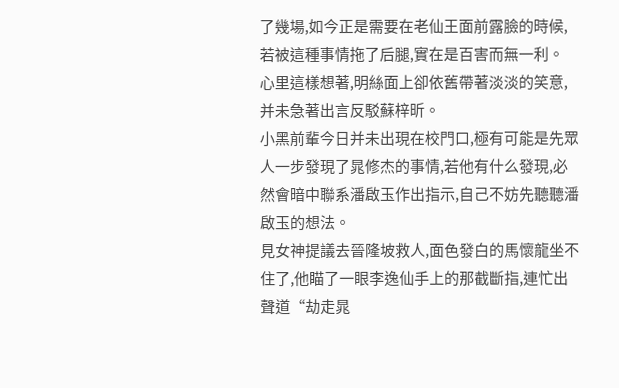了幾場,如今正是需要在老仙王面前露臉的時候,若被這種事情拖了后腿,實在是百害而無一利。
心里這樣想著,明絲面上卻依舊帶著淡淡的笑意,并未急著出言反駁蘇梓昕。
小黑前輩今日并未出現在校門口,極有可能是先眾人一步發現了晁修杰的事情,若他有什么發現,必然會暗中聯系潘啟玉作出指示,自己不妨先聽聽潘啟玉的想法。
見女神提議去晉隆坡救人,面色發白的馬懷龍坐不住了,他瞄了一眼李逸仙手上的那截斷指,連忙出聲道“劫走晁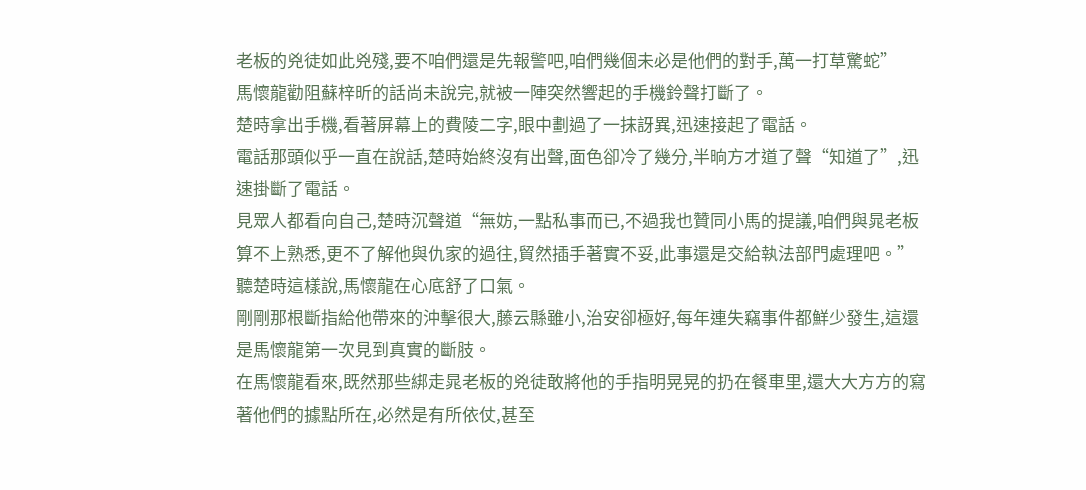老板的兇徒如此兇殘,要不咱們還是先報警吧,咱們幾個未必是他們的對手,萬一打草驚蛇”
馬懷龍勸阻蘇梓昕的話尚未說完,就被一陣突然響起的手機鈴聲打斷了。
楚時拿出手機,看著屏幕上的費陵二字,眼中劃過了一抹訝異,迅速接起了電話。
電話那頭似乎一直在說話,楚時始終沒有出聲,面色卻冷了幾分,半晌方才道了聲“知道了”,迅速掛斷了電話。
見眾人都看向自己,楚時沉聲道“無妨,一點私事而已,不過我也贊同小馬的提議,咱們與晁老板算不上熟悉,更不了解他與仇家的過往,貿然插手著實不妥,此事還是交給執法部門處理吧。”
聽楚時這樣說,馬懷龍在心底舒了口氣。
剛剛那根斷指給他帶來的沖擊很大,藤云縣雖小,治安卻極好,每年連失竊事件都鮮少發生,這還是馬懷龍第一次見到真實的斷肢。
在馬懷龍看來,既然那些綁走晁老板的兇徒敢將他的手指明晃晃的扔在餐車里,還大大方方的寫著他們的據點所在,必然是有所依仗,甚至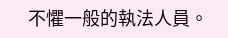不懼一般的執法人員。